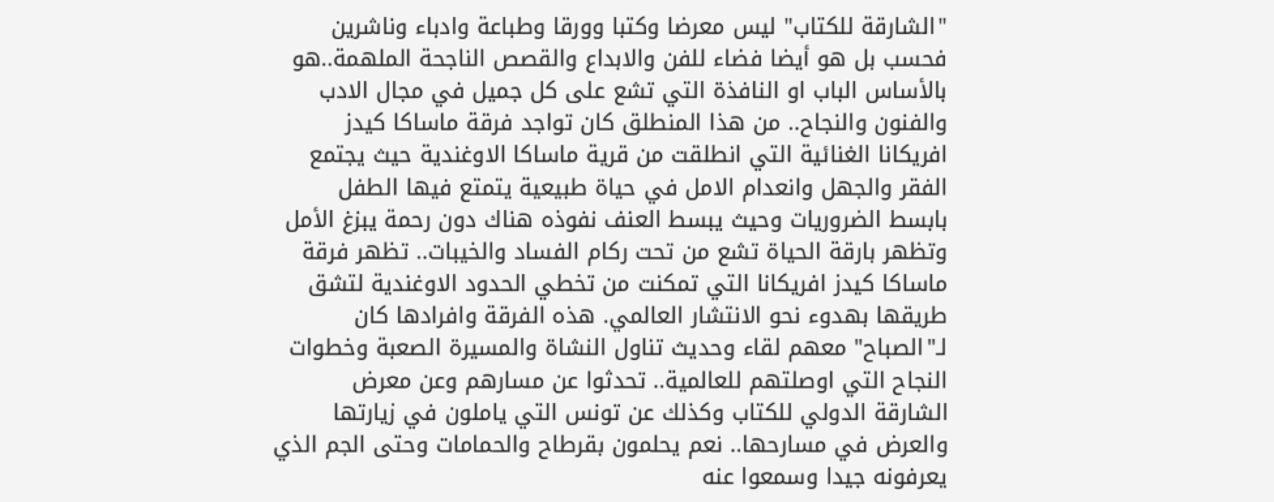"الشارقة للكتاب" ليس معرضا وكتبا وورقا وطباعة وادباء وناشرين فحسب بل هو أيضا فضاء للفن والابداع والقصص الناجحة الملهمة..هو بالأساس الباب او النافذة التي تشع على كل جميل في مجال الادب والفنون والنجاح.. من هذا المنطلق كان تواجد فرقة ماساكا كيدز افريكانا الغنائية التي انطلقت من قرية ماساكا الاوغندية حيث يجتمع الفقر والجهل وانعدام الامل في حياة طبيعية يتمتع فيها الطفل بابسط الضروريات وحيث يبسط العنف نفوذه هناك دون رحمة يبزغ الأمل وتظهر بارقة الحياة تشع من تحت ركام الفساد والخيبات.. تظهر فرقة ماساكا كيدز افريكانا التي تمكنت من تخطي الحدود الاوغندية لتشق طريقها بهدوء نحو الانتشار العالمي. هذه الفرقة وافرادها كان لـ"الصباح" معهم لقاء وحديث تناول النشاة والمسيرة الصعبة وخطوات النجاح التي اوصلتهم للعالمية.. تحدثوا عن مسارهم وعن معرض الشارقة الدولي للكتاب وكذلك عن تونس التي ياملون في زيارتها والعرض في مسارحها.. نعم يحلمون بقرطاح والحمامات وحتى الجم الذي يعرفونه جيدا وسمعوا عنه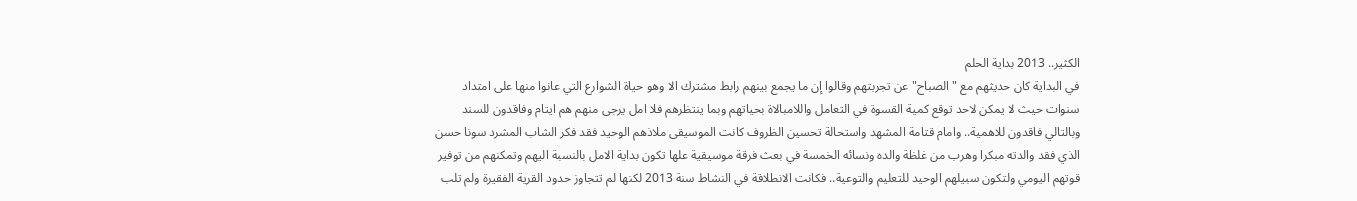الكثير.. 2013 بداية الحلم
في البداية كان حديثهم مع "الصباح" عن تجربتهم وقالوا إن ما يجمع بينهم رابط مشترك الا وهو حياة الشوارع التي عانوا منها على امتداد سنوات حيث لا يمكن لاحد توقع كمية القسوة في التعامل واللامبالاة بحياتهم وبما ينتظرهم فلا امل يرجى منهم هم ايتام وفاقدون للسند وبالتالي فاقدون للاهمية.. وامام قتامة المشهد واستحالة تحسين الظروف كانت الموسيقى ملاذهم الوحيد فقد فكر الشاب المشرد سونا حسن الذي فقد والدته مبكرا وهرب من غلظة والده ونسائه الخمسة في بعث فرقة موسيقية علها تكون بداية الامل بالنسبة اليهم وتمكنهم من توفير قوتهم اليومي ولتكون سبيلهم الوحيد للتعليم والتوعية.. فكانت الانطلاقة في النشاط سنة 2013 لكنها لم تتجاوز حدود القرية الفقيرة ولم تلب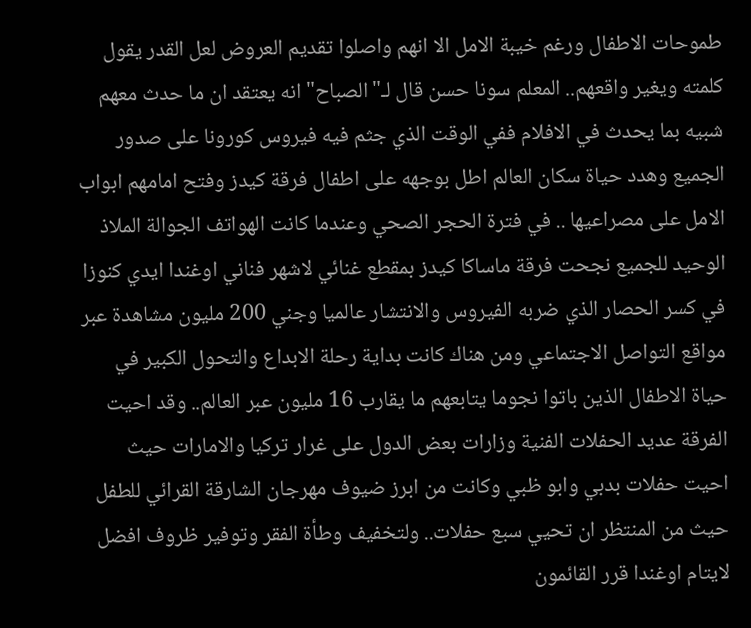طموحات الاطفال ورغم خيبة الامل الا انهم واصلوا تقديم العروض لعل القدر يقول كلمته ويغير واقعهم.. المعلم سونا حسن قال لـ"الصباح" انه يعتقد ان ما حدث معهم شبيه بما يحدث في الافلام ففي الوقت الذي جثم فيه فيروس كورونا على صدور الجميع وهدد حياة سكان العالم اطل بوجهه على اطفال فرقة كيدز وفتح امامهم ابواب الامل على مصراعيها .. في فترة الحجر الصحي وعندما كانت الهواتف الجوالة الملاذ الوحيد للجميع نجحت فرقة ماساكا كيدز بمقطع غنائي لاشهر فناني اوغندا ايدي كنوزا في كسر الحصار الذي ضربه الفيروس والانتشار عالميا وجني 200 مليون مشاهدة عبر مواقع التواصل الاجتماعي ومن هناك كانت بداية رحلة الابداع والتحول الكبير في حياة الاطفال الذين باتوا نجوما يتابعهم ما يقارب 16 مليون عبر العالم.. وقد احيت الفرقة عديد الحفلات الفنية وزارات بعض الدول على غرار تركيا والامارات حيث احيت حفلات بدبي وابو ظبي وكانت من ابرز ضيوف مهرجان الشارقة القرائي للطفل حيث من المنتظر ان تحيي سبع حفلات.. ولتخفيف وطأة الفقر وتوفير ظروف افضل لايتام اوغندا قرر القائمون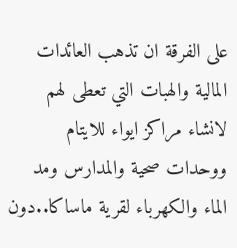على الفرقة ان تذهب العائدات المالية والهبات التي تعطى لهم لانشاء مراكز ايواء للايتام ووحدات صحية والمدارس ومد الماء والكهرباء لقرية ماساكا..دون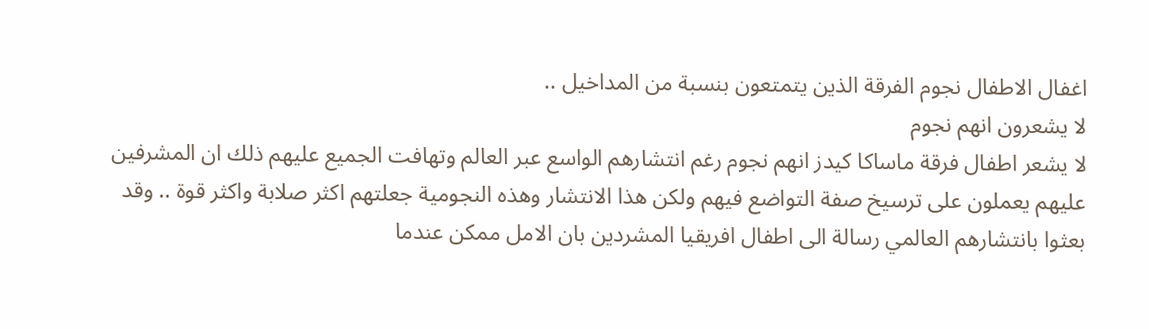اغفال الاطفال نجوم الفرقة الذين يتمتعون بنسبة من المداخيل ..
لا يشعرون انهم نجوم
لا يشعر اطفال فرقة ماساكا كيدز انهم نجوم رغم انتشارهم الواسع عبر العالم وتهافت الجميع عليهم ذلك ان المشرفين عليهم يعملون على ترسيخ صفة التواضع فيهم ولكن هذا الانتشار وهذه النجومية جعلتهم اكثر صلابة واكثر قوة .. وقد بعثوا بانتشارهم العالمي رسالة الى اطفال افريقيا المشردين بان الامل ممكن عندما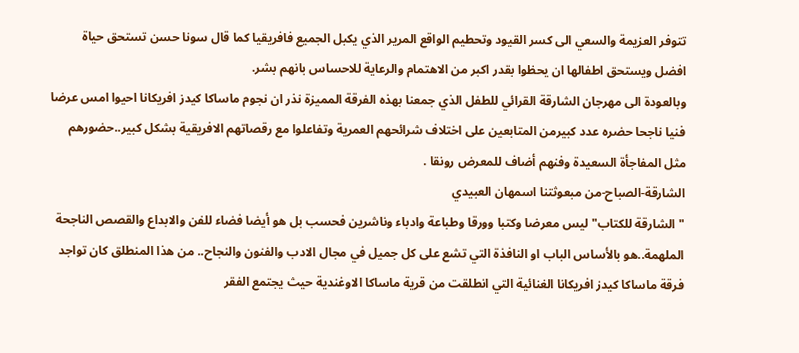تتوفر العزيمة والسعي الى كسر القيود وتحطيم الواقع المرير الذي يكبل الجميع فافريقيا كما قال سونا حسن تستحق حياة افضل ويستحق اطفالها ان يحظوا بقدر اكبر من الاهتمام والرعاية للاحساس بانهم بشر.
وبالعودة الى مهرجان الشارقة القرائي للطفل الذي جمعنا بهذه الفرقة المميزة نذر ان نجوم ماساكا كيدز افريكانا احيوا امس عرضا فنيا ناجحا حضره عدد كبيرمن المتابعين على اختلاف شرائحهم العمرية وتفاعلوا مع رقصاتهم الافريقية بشكل كبير..حضورهم مثل المفاجأة السعيدة وفنهم أضاف للمعرض رونقا .
الشارقة-الصباح-من مبعوثتنا اسمهان العبيدي
"الشارقة للكتاب" ليس معرضا وكتبا وورقا وطباعة وادباء وناشرين فحسب بل هو أيضا فضاء للفن والابداع والقصص الناجحة الملهمة..هو بالأساس الباب او النافذة التي تشع على كل جميل في مجال الادب والفنون والنجاح.. من هذا المنطلق كان تواجد فرقة ماساكا كيدز افريكانا الغنائية التي انطلقت من قرية ماساكا الاوغندية حيث يجتمع الفقر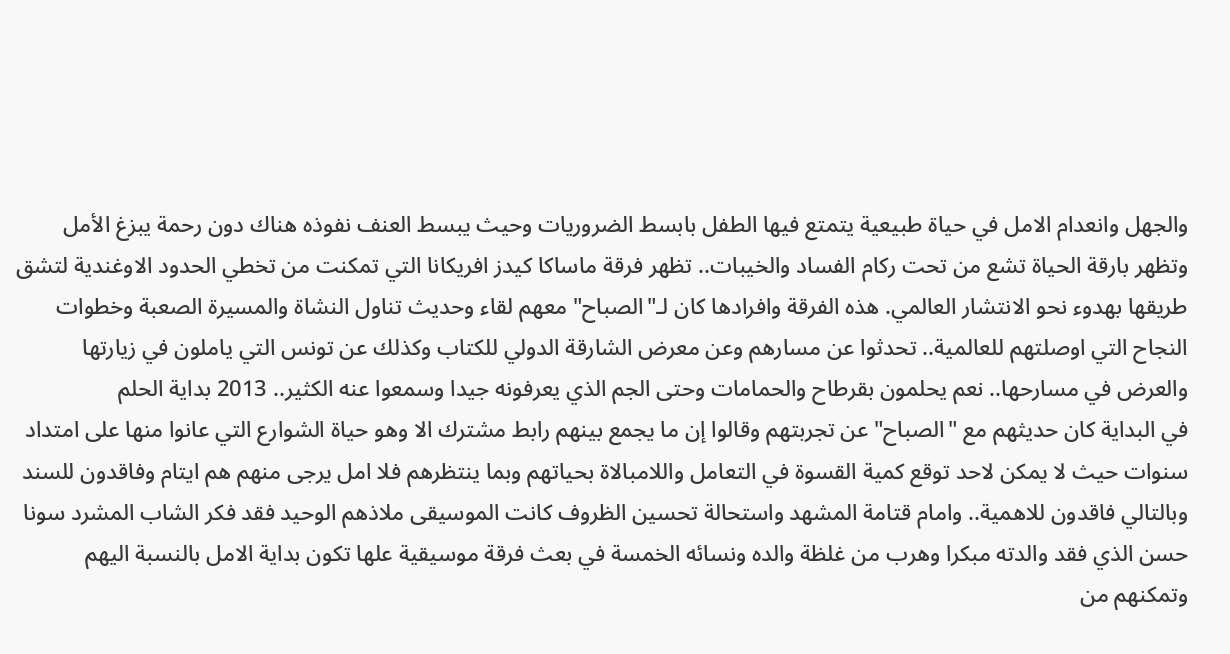والجهل وانعدام الامل في حياة طبيعية يتمتع فيها الطفل بابسط الضروريات وحيث يبسط العنف نفوذه هناك دون رحمة يبزغ الأمل وتظهر بارقة الحياة تشع من تحت ركام الفساد والخيبات.. تظهر فرقة ماساكا كيدز افريكانا التي تمكنت من تخطي الحدود الاوغندية لتشق طريقها بهدوء نحو الانتشار العالمي. هذه الفرقة وافرادها كان لـ"الصباح" معهم لقاء وحديث تناول النشاة والمسيرة الصعبة وخطوات النجاح التي اوصلتهم للعالمية.. تحدثوا عن مسارهم وعن معرض الشارقة الدولي للكتاب وكذلك عن تونس التي ياملون في زيارتها والعرض في مسارحها.. نعم يحلمون بقرطاح والحمامات وحتى الجم الذي يعرفونه جيدا وسمعوا عنه الكثير.. 2013 بداية الحلم
في البداية كان حديثهم مع "الصباح" عن تجربتهم وقالوا إن ما يجمع بينهم رابط مشترك الا وهو حياة الشوارع التي عانوا منها على امتداد سنوات حيث لا يمكن لاحد توقع كمية القسوة في التعامل واللامبالاة بحياتهم وبما ينتظرهم فلا امل يرجى منهم هم ايتام وفاقدون للسند وبالتالي فاقدون للاهمية.. وامام قتامة المشهد واستحالة تحسين الظروف كانت الموسيقى ملاذهم الوحيد فقد فكر الشاب المشرد سونا حسن الذي فقد والدته مبكرا وهرب من غلظة والده ونسائه الخمسة في بعث فرقة موسيقية علها تكون بداية الامل بالنسبة اليهم وتمكنهم من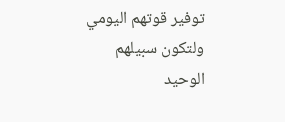توفير قوتهم اليومي ولتكون سبيلهم الوحيد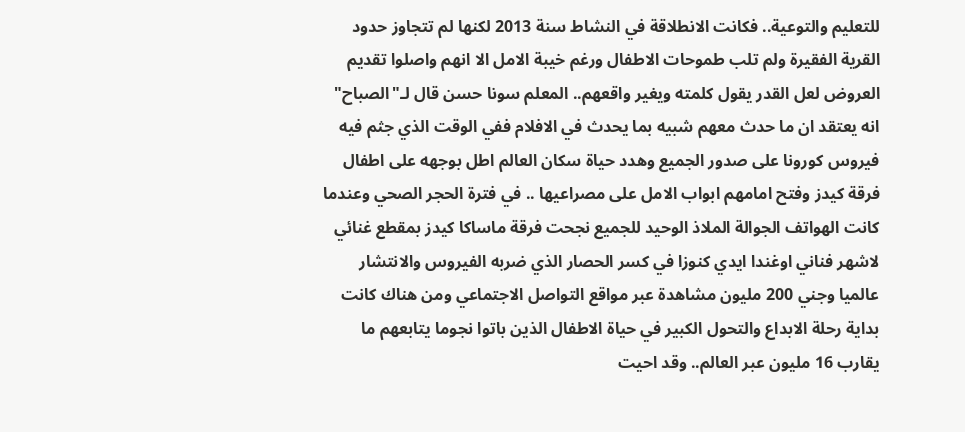للتعليم والتوعية.. فكانت الانطلاقة في النشاط سنة 2013 لكنها لم تتجاوز حدود القرية الفقيرة ولم تلب طموحات الاطفال ورغم خيبة الامل الا انهم واصلوا تقديم العروض لعل القدر يقول كلمته ويغير واقعهم.. المعلم سونا حسن قال لـ"الصباح" انه يعتقد ان ما حدث معهم شبيه بما يحدث في الافلام ففي الوقت الذي جثم فيه فيروس كورونا على صدور الجميع وهدد حياة سكان العالم اطل بوجهه على اطفال فرقة كيدز وفتح امامهم ابواب الامل على مصراعيها .. في فترة الحجر الصحي وعندما كانت الهواتف الجوالة الملاذ الوحيد للجميع نجحت فرقة ماساكا كيدز بمقطع غنائي لاشهر فناني اوغندا ايدي كنوزا في كسر الحصار الذي ضربه الفيروس والانتشار عالميا وجني 200 مليون مشاهدة عبر مواقع التواصل الاجتماعي ومن هناك كانت بداية رحلة الابداع والتحول الكبير في حياة الاطفال الذين باتوا نجوما يتابعهم ما يقارب 16 مليون عبر العالم.. وقد احيت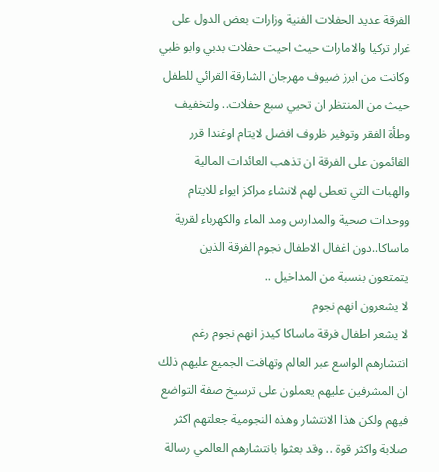الفرقة عديد الحفلات الفنية وزارات بعض الدول على غرار تركيا والامارات حيث احيت حفلات بدبي وابو ظبي وكانت من ابرز ضيوف مهرجان الشارقة القرائي للطفل حيث من المنتظر ان تحيي سبع حفلات.. ولتخفيف وطأة الفقر وتوفير ظروف افضل لايتام اوغندا قرر القائمون على الفرقة ان تذهب العائدات المالية والهبات التي تعطى لهم لانشاء مراكز ايواء للايتام ووحدات صحية والمدارس ومد الماء والكهرباء لقرية ماساكا..دون اغفال الاطفال نجوم الفرقة الذين يتمتعون بنسبة من المداخيل ..
لا يشعرون انهم نجوم
لا يشعر اطفال فرقة ماساكا كيدز انهم نجوم رغم انتشارهم الواسع عبر العالم وتهافت الجميع عليهم ذلك ان المشرفين عليهم يعملون على ترسيخ صفة التواضع فيهم ولكن هذا الانتشار وهذه النجومية جعلتهم اكثر صلابة واكثر قوة .. وقد بعثوا بانتشارهم العالمي رسالة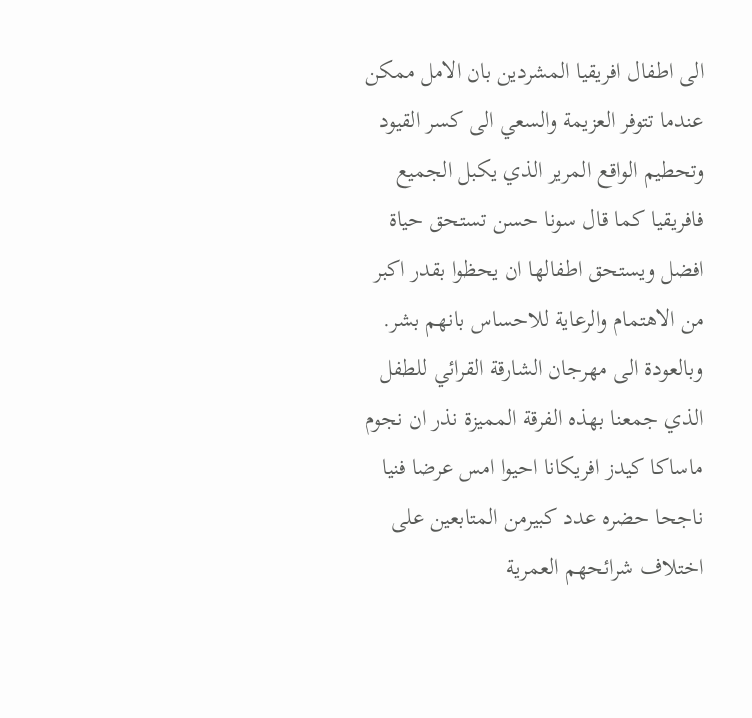الى اطفال افريقيا المشردين بان الامل ممكن عندما تتوفر العزيمة والسعي الى كسر القيود وتحطيم الواقع المرير الذي يكبل الجميع فافريقيا كما قال سونا حسن تستحق حياة افضل ويستحق اطفالها ان يحظوا بقدر اكبر من الاهتمام والرعاية للاحساس بانهم بشر.
وبالعودة الى مهرجان الشارقة القرائي للطفل الذي جمعنا بهذه الفرقة المميزة نذر ان نجوم ماساكا كيدز افريكانا احيوا امس عرضا فنيا ناجحا حضره عدد كبيرمن المتابعين على اختلاف شرائحهم العمرية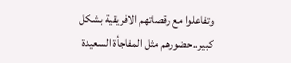وتفاعلوا مع رقصاتهم الافريقية بشكل كبير..حضورهم مثل المفاجأة السعيدة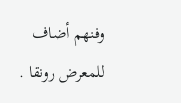وفنهم أضاف للمعرض رونقا .